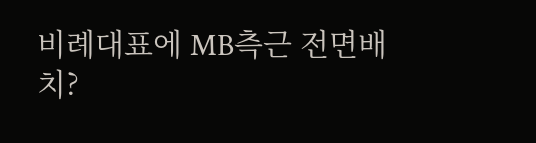비례대표에 MB측근 전면배치?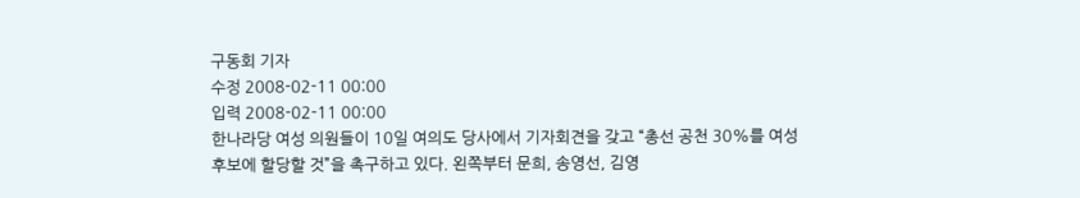구동회 기자
수정 2008-02-11 00:00
입력 2008-02-11 00:00
한나라당 여성 의원들이 10일 여의도 당사에서 기자회견을 갖고 “총선 공천 30%를 여성 후보에 할당할 것”을 촉구하고 있다. 왼쪽부터 문희, 송영선, 김영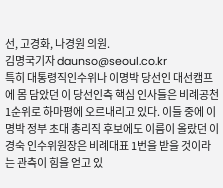선, 고경화, 나경원 의원.
김명국기자 daunso@seoul.co.kr
특히 대통령직인수위나 이명박 당선인 대선캠프에 몸 담았던 이 당선인측 핵심 인사들은 비례공천 1순위로 하마평에 오르내리고 있다. 이들 중에 이명박 정부 초대 총리직 후보에도 이름이 올랐던 이경숙 인수위원장은 비례대표 1번을 받을 것이라는 관측이 힘을 얻고 있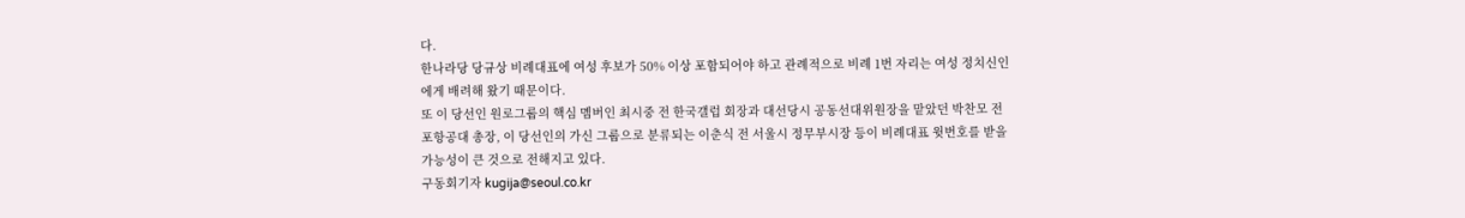다.
한나라당 당규상 비례대표에 여성 후보가 50% 이상 포함되어야 하고 관례적으로 비례 1번 자리는 여성 정치신인에게 배려해 왔기 때문이다.
또 이 당선인 원로그룹의 핵심 멤버인 최시중 전 한국갤럽 회장과 대선당시 공동선대위원장을 맡았던 박찬모 전 포항공대 총장, 이 당선인의 가신 그룹으로 분류되는 이춘식 전 서울시 정무부시장 등이 비례대표 윗번호를 받을 가능성이 큰 것으로 전해지고 있다.
구동회기자 kugija@seoul.co.kr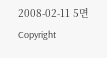2008-02-11 5면
Copyright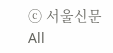ⓒ 서울신문 All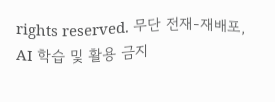rights reserved. 무단 전재-재배포, AI 학습 및 활용 금지